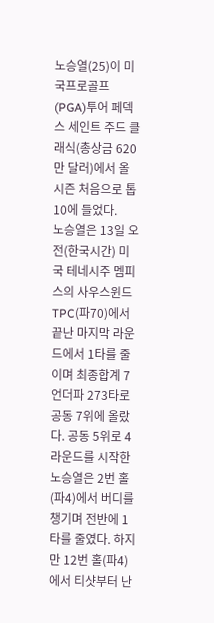노승열(25)이 미국프로골프(PGA)투어 페덱스 세인트 주드 클래식(총상금 620만 달러)에서 올 시즌 처음으로 톱10에 들었다.
노승열은 13일 오전(한국시간) 미국 테네시주 멤피스의 사우스윈드 TPC(파70)에서 끝난 마지막 라운드에서 1타를 줄이며 최종합계 7언더파 273타로 공동 7위에 올랐다. 공동 5위로 4라운드를 시작한 노승열은 2번 홀(파4)에서 버디를 챙기며 전반에 1타를 줄였다. 하지만 12번 홀(파4)에서 티샷부터 난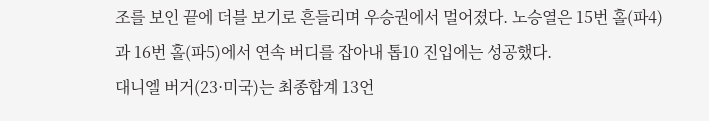조를 보인 끝에 더블 보기로 흔들리며 우승권에서 멀어졌다. 노승열은 15번 홀(파4)과 16번 홀(파5)에서 연속 버디를 잡아내 톱10 진입에는 성공했다.
대니엘 버거(23·미국)는 최종합계 13언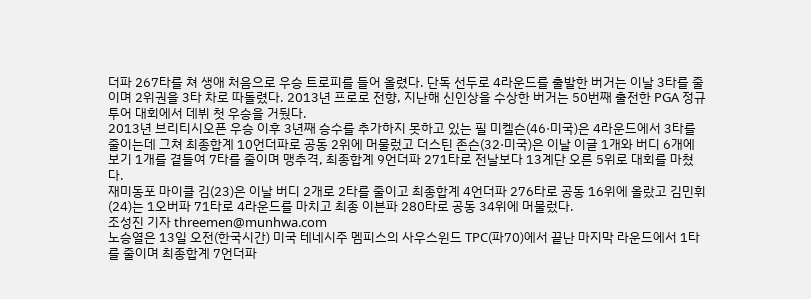더파 267타를 쳐 생애 처음으로 우승 트로피를 들어 올렸다. 단독 선두로 4라운드를 출발한 버거는 이날 3타를 줄이며 2위권을 3타 차로 따돌렸다. 2013년 프로로 전향, 지난해 신인상을 수상한 버거는 50번째 출전한 PGA 정규투어 대회에서 데뷔 첫 우승을 거뒀다.
2013년 브리티시오픈 우승 이후 3년째 승수를 추가하지 못하고 있는 필 미켈슨(46·미국)은 4라운드에서 3타를 줄이는데 그쳐 최종합계 10언더파로 공동 2위에 머물렀고 더스틴 존슨(32·미국)은 이날 이글 1개와 버디 6개에 보기 1개를 곁들여 7타를 줄이며 맹추격, 최종합계 9언더파 271타로 전날보다 13계단 오른 5위로 대회를 마쳤다.
재미동포 마이클 김(23)은 이날 버디 2개로 2타를 줄이고 최종합계 4언더파 276타로 공동 16위에 올랐고 김민휘(24)는 1오버파 71타로 4라운드를 마치고 최종 이븐파 280타로 공동 34위에 머물렀다.
조성진 기자 threemen@munhwa.com
노승열은 13일 오전(한국시간) 미국 테네시주 멤피스의 사우스윈드 TPC(파70)에서 끝난 마지막 라운드에서 1타를 줄이며 최종합계 7언더파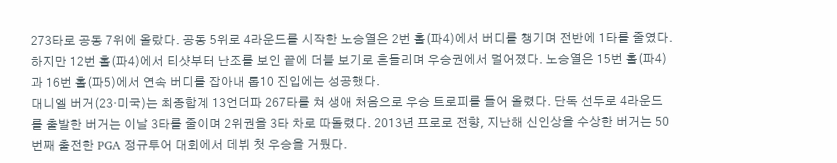273타로 공동 7위에 올랐다. 공동 5위로 4라운드를 시작한 노승열은 2번 홀(파4)에서 버디를 챙기며 전반에 1타를 줄였다. 하지만 12번 홀(파4)에서 티샷부터 난조를 보인 끝에 더블 보기로 흔들리며 우승권에서 멀어졌다. 노승열은 15번 홀(파4)과 16번 홀(파5)에서 연속 버디를 잡아내 톱10 진입에는 성공했다.
대니엘 버거(23·미국)는 최종합계 13언더파 267타를 쳐 생애 처음으로 우승 트로피를 들어 올렸다. 단독 선두로 4라운드를 출발한 버거는 이날 3타를 줄이며 2위권을 3타 차로 따돌렸다. 2013년 프로로 전향, 지난해 신인상을 수상한 버거는 50번째 출전한 PGA 정규투어 대회에서 데뷔 첫 우승을 거뒀다.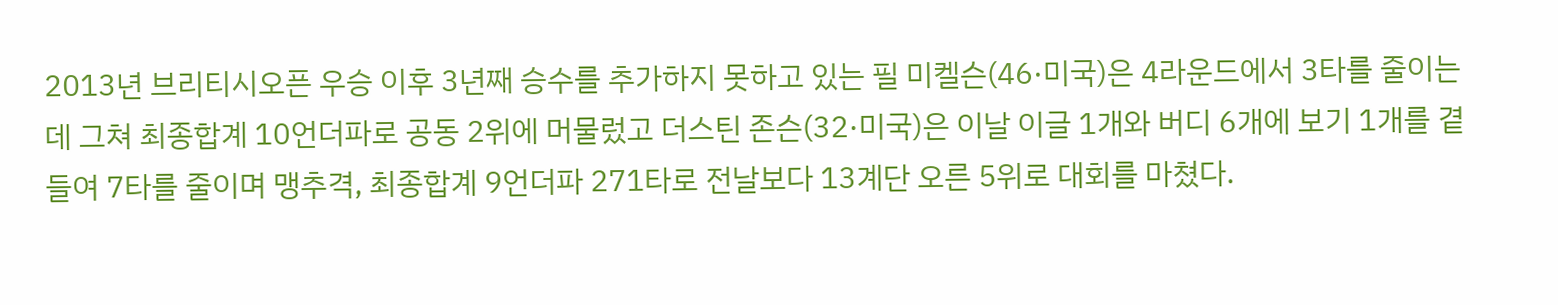2013년 브리티시오픈 우승 이후 3년째 승수를 추가하지 못하고 있는 필 미켈슨(46·미국)은 4라운드에서 3타를 줄이는데 그쳐 최종합계 10언더파로 공동 2위에 머물렀고 더스틴 존슨(32·미국)은 이날 이글 1개와 버디 6개에 보기 1개를 곁들여 7타를 줄이며 맹추격, 최종합계 9언더파 271타로 전날보다 13계단 오른 5위로 대회를 마쳤다.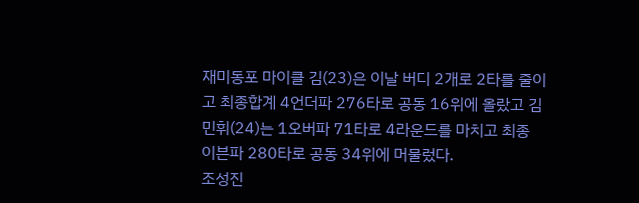재미동포 마이클 김(23)은 이날 버디 2개로 2타를 줄이고 최종합계 4언더파 276타로 공동 16위에 올랐고 김민휘(24)는 1오버파 71타로 4라운드를 마치고 최종 이븐파 280타로 공동 34위에 머물렀다.
조성진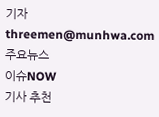기자 threemen@munhwa.com
주요뉴스
이슈NOW
기사 추천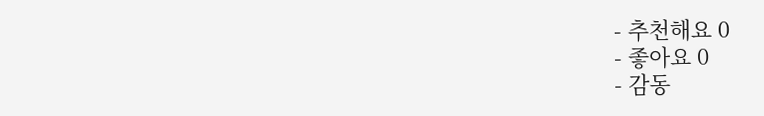- 추천해요 0
- 좋아요 0
- 감동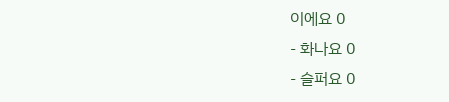이에요 0
- 화나요 0
- 슬퍼요 0